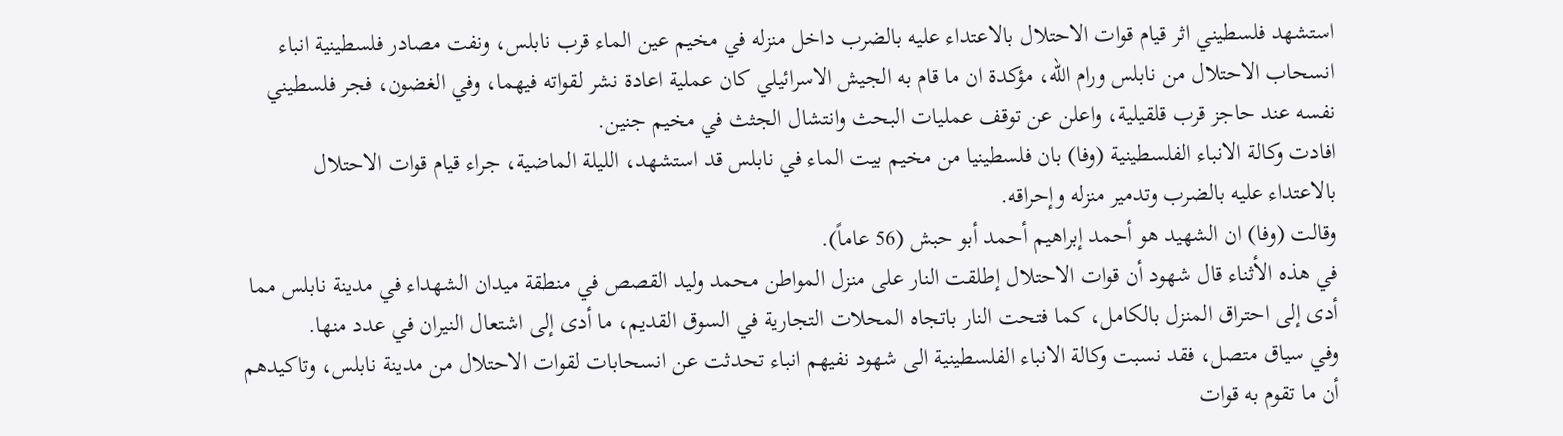استشهد فلسطيني اثر قيام قوات الاحتلال بالاعتداء عليه بالضرب داخل منزله في مخيم عين الماء قرب نابلس، ونفت مصادر فلسطينية انباء انسحاب الاحتلال من نابلس ورام الله، مؤكدة ان ما قام به الجيش الاسرائيلي كان عملية اعادة نشر لقواته فيهما، وفي الغضون، فجر فلسطيني نفسه عند حاجز قرب قلقيلية، واعلن عن توقف عمليات البحث وانتشال الجثث في مخيم جنين.
افادت وكالة الانباء الفلسطينية (وفا) بان فلسطينيا من مخيم بيت الماء في نابلس قد استشهد، الليلة الماضية، جراء قيام قوات الاحتلال بالاعتداء عليه بالضرب وتدمير منزله وإحراقه.
وقالت (وفا) ان الشهيد هو أحمد إبراهيم أحمد أبو حبش (56 عاماً).
في هذه الأثناء قال شهود أن قوات الاحتلال إطلقت النار على منزل المواطن محمد وليد القصص في منطقة ميدان الشهداء في مدينة نابلس مما أدى إلى احتراق المنزل بالكامل، كما فتحت النار باتجاه المحلات التجارية في السوق القديم، ما أدى إلى اشتعال النيران في عدد منها.
وفي سياق متصل، فقد نسبت وكالة الانباء الفلسطينية الى شهود نفيهم انباء تحدثت عن انسحابات لقوات الاحتلال من مدينة نابلس، وتاكيدهم أن ما تقوم به قوات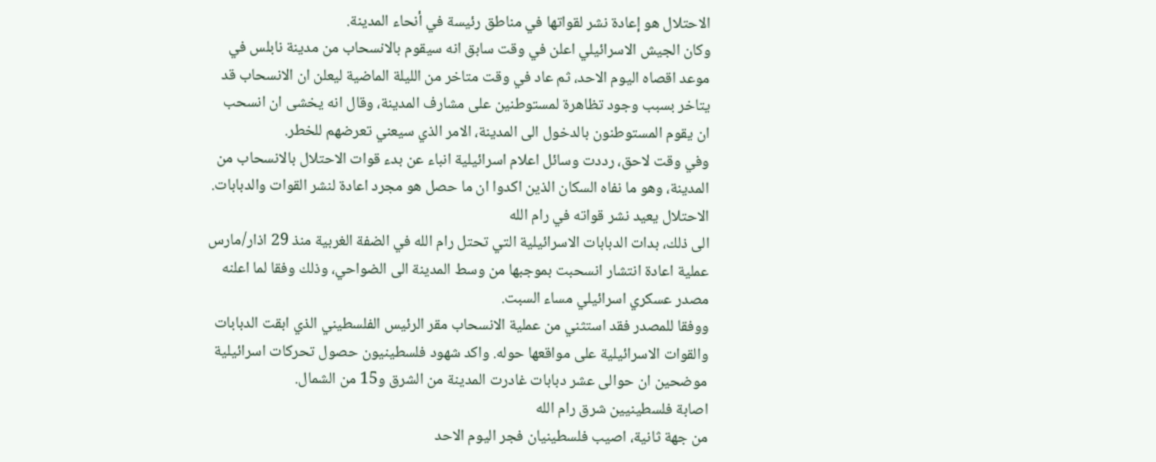الاحتلال هو إعادة نشر لقواتها في مناطق رئيسة في أنحاء المدينة.
وكان الجيش الاسرائيلي اعلن في وقت سابق انه سيقوم بالانسحاب من مدينة نابلس في موعد اقصاه اليوم الاحد، ثم عاد في وقت متاخر من الليلة الماضية ليعلن ان الانسحاب قد يتاخر بسبب وجود تظاهرة لمستوطنين على مشارف المدينة، وقال انه يخشى ان انسحب ان يقوم المستوطنون بالدخول الى المدينة، الامر الذي سيعني تعرضهم للخطر.
وفي وقت لاحق، رددت وسائل اعلام اسرائيلية انباء عن بدء قوات الاحتلال بالانسحاب من المدينة، وهو ما نفاه السكان الذين اكدوا ان ما حصل هو مجرد اعادة لنشر القوات والدبابات.
الاحتلال يعيد نشر قواته في رام الله
الى ذلك، بدات الدبابات الاسرائيلية التي تحتل رام الله في الضفة الغربية منذ 29 اذار/مارس عملية اعادة انتشار انسحبت بموجبها من وسط المدينة الى الضواحي، وذلك وفقا لما اعلنه مصدر عسكري اسرائيلي مساء السبت.
ووفقا للمصدر فقد استثني من عملية الانسحاب مقر الرئيس الفلسطيني الذي ابقت الدبابات والقوات الاسرائيلية على مواقعها حوله. واكد شهود فلسطينيون حصول تحركات اسرائيلية موضحين ان حوالى عشر دبابات غادرت المدينة من الشرق و15 من الشمال.
اصابة فلسطينيين شرق رام الله
من جهة ثانية، اصيب فلسطينيان فجر اليوم الاحد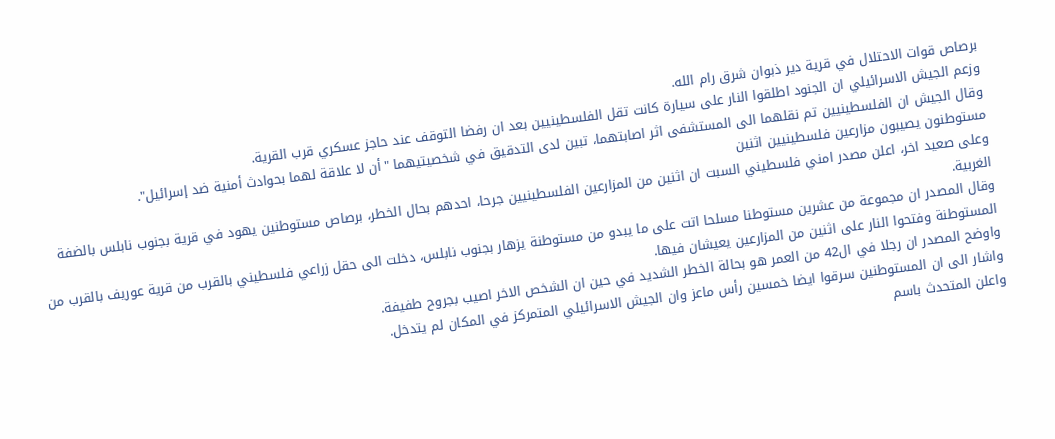برصاص قوات الاحتلال في قرية دير ذبوان شرق رام الله.
وزعم الجيش الاسرائيلي ان الجنود اطلقوا النار على سيارة كانت تقل الفلسطينيين بعد ان رفضا التوقف عند حاجز عسكري قرب القرية.
وقال الجيش ان الفلسطينيين تم نقلهما الى المستشفى اثر اصابتهما، تبين لدى التدقيق في شخصيتيهما "أن لا علاقة لهما بحوادث أمنية ضد إسرائيل".
مستوطنون يصيبون مزارعين فلسطينيين اثنين
وعلى صعيد اخر، اعلن مصدر امني فلسطيني السبت ان اثنين من المزارعين الفلسطينيين جرحا، احدهم بحال الخطر، برصاص مستوطنين يهود في قرية بجنوب نابلس بالضفة الغربية.
وقال المصدر ان مجموعة من عشرين مستوطنا مسلحا اتت على ما يبدو من مستوطنة يزهار بجنوب نابلس، دخلت الى حقل زراعي فلسطيني بالقرب من قرية عوريف بالقرب من المستوطنة وفتحوا النار على اثنين من المزارعين يعيشان فيها.
واوضح المصدر ان رجلا في ال42 من العمر هو بحالة الخطر الشديد في حين ان الشخص الاخر اصيب بجروح طفيفة.
واشار الى ان المستوطنين سرقوا ايضا خمسين رأس ماعز وان الجيش الاسرائيلي المتمركز في المكان لم يتدخل.
واعلن المتحدث باسم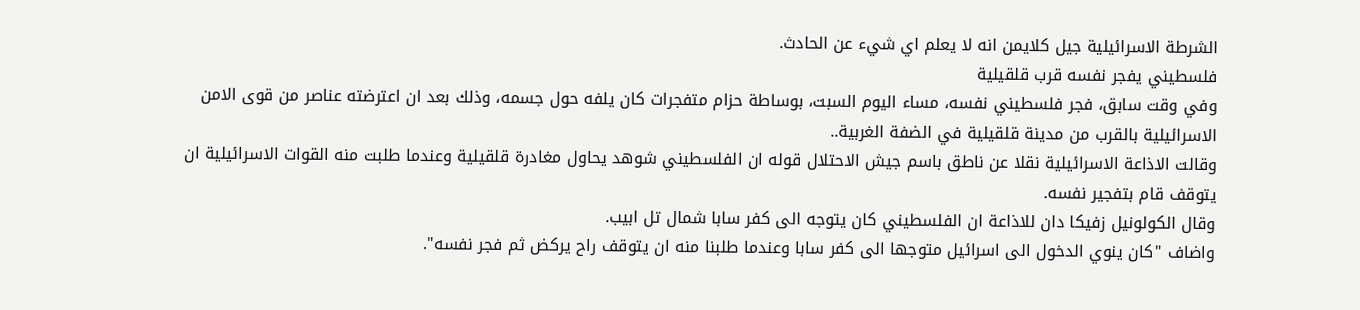الشرطة الاسرائيلية جيل كلايمن انه لا يعلم اي شيء عن الحادث.
فلسطيني يفجر نفسه قرب قلقيلية
وفي وقت سابق، فجر فلسطيني نفسه، مساء اليوم السبت، بوساطة حزام متفجرات كان يلفه حول جسمه، وذلك بعد ان اعترضته عناصر من قوى الامن الاسرائيلية بالقرب من مدينة قلقيلية في الضفة الغربية..
وقالت الاذاعة الاسرائيلية نقلا عن ناطق باسم جيش الاحتلال قوله ان الفلسطيني شوهد يحاول مغادرة قلقيلية وعندما طلبت منه القوات الاسرائيلية ان يتوقف قام بتفجير نفسه.
وقال الكولونيل زفيكا دان للاذاعة ان الفلسطيني كان يتوجه الى كفر سابا شمال تل ابيب.
واضاف "كان ينوي الدخول الى اسرائيل متوجها الى كفر سابا وعندما طلبنا منه ان يتوقف راح يركض ثم فجر نفسه".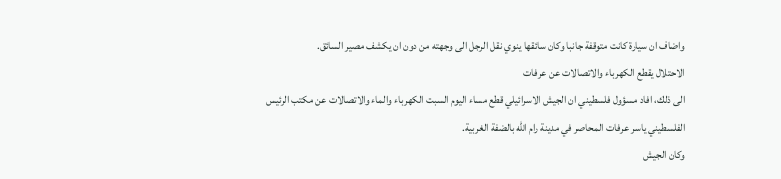واضاف ان سيارة كانت متوقفة جانبا وكان سائقها ينوي نقل الرجل الى وجهته من دون ان يكشف مصير السائق.
الاحتلال يقطع الكهرباء والاتصالات عن عرفات
الى ذلك، افاد مسؤول فلسطيني ان الجيش الاسرائيلي قطع مساء اليوم السبت الكهرباء والماء والاتصالات عن مكتب الرئيس الفلسطيني ياسر عرفات المحاصر في مدينة رام الله بالضفة الغربية.
وكان الجيش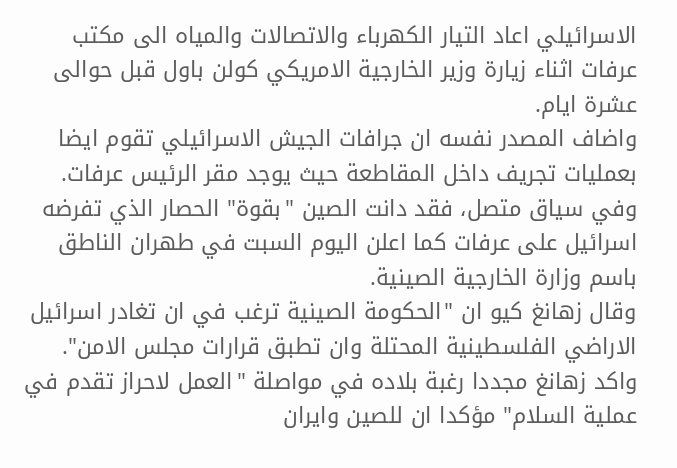الاسرائيلي اعاد التيار الكهرباء والاتصالات والمياه الى مكتب عرفات اثناء زيارة وزير الخارجية الامريكي كولن باول قبل حوالى عشرة ايام.
واضاف المصدر نفسه ان جرافات الجيش الاسرائيلي تقوم ايضا بعمليات تجريف داخل المقاطعة حيث يوجد مقر الرئيس عرفات.
وفي سياق متصل، فقد دانت الصين "بقوة" الحصار الذي تفرضه اسرائيل على عرفات كما اعلن اليوم السبت في طهران الناطق باسم وزارة الخارجية الصينية.
وقال زهانغ كيو ان "الحكومة الصينية ترغب في ان تغادر اسرائيل الاراضي الفلسطينية المحتلة وان تطبق قرارات مجلس الامن".
واكد زهانغ مجددا رغبة بلاده في مواصلة "العمل لاحراز تقدم في عملية السلام" مؤكدا ان للصين وايران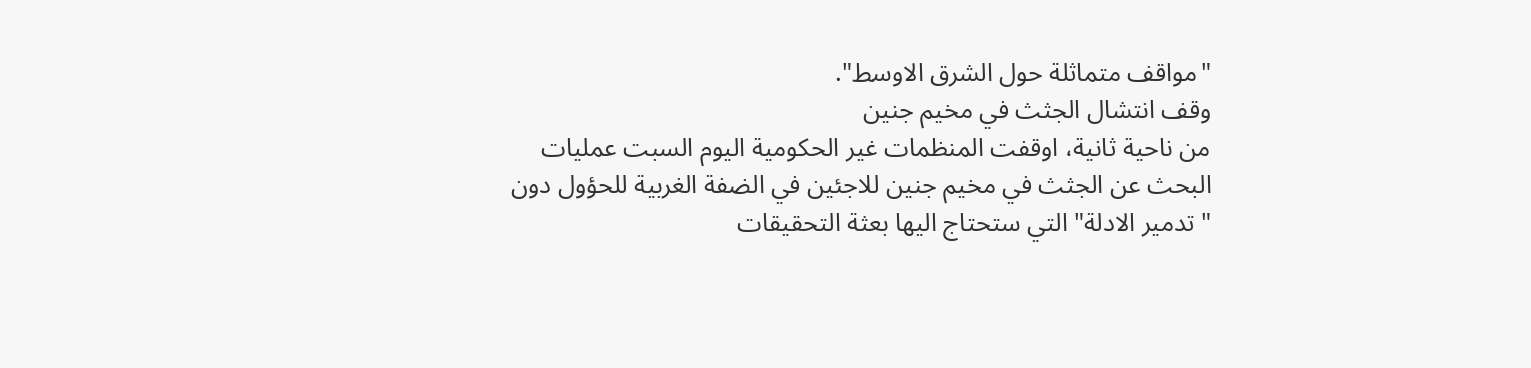"مواقف متماثلة حول الشرق الاوسط".
وقف انتشال الجثث في مخيم جنين
من ناحية ثانية، اوقفت المنظمات غير الحكومية اليوم السبت عمليات البحث عن الجثث في مخيم جنين للاجئين في الضفة الغربية للحؤول دون "تدمير الادلة" التي ستحتاج اليها بعثة التحقيقات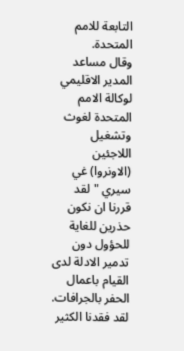التابعة للامم المتحدة.
وقال مساعد المدير الاقليمي لوكالة الامم المتحدة لغوث وتشغيل اللاجئين (الاونروا) غي سيري "لقد قررنا ان نكون حذرين للغاية للحؤول دون تدمير الادلة لدى القيام باعمال الحفر بالجرافات. لقد فقدنا الكثير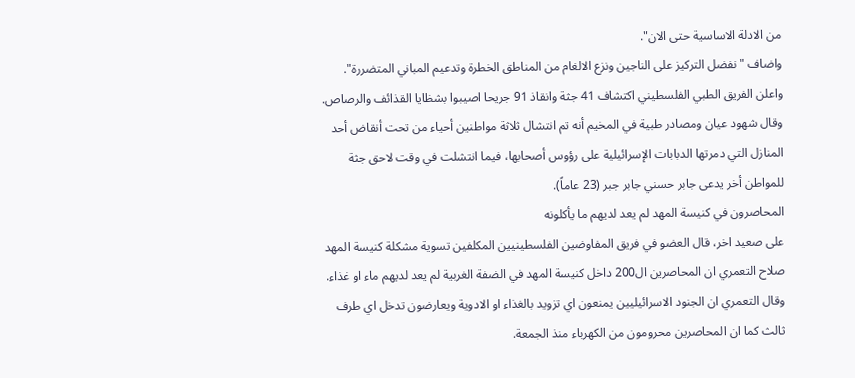من الادلة الاساسية حتى الان".
واضاف " نفضل التركيز على الناجين ونزع الالغام من المناطق الخطرة وتدعيم المباني المتضررة".
واعلن الفريق الطبي الفلسطيني اكتشاف 41 جثة وانقاذ 91 جريحا اصيبوا بشظايا القذائف والرصاص.
وقال شهود عيان ومصادر طبية في المخيم أنه تم انتشال ثلاثة مواطنين أحياء من تحت أنقاض أحد المنازل التي دمرتها الدبابات الإسرائيلية على رؤوس أصحابها، فيما انتشلت في وقت لاحق جثة للمواطن أخر يدعى جابر حسني جابر جبر (23 عاماً).
المحاصرون في كنيسة المهد لم يعد لديهم ما يأكلونه
على صعيد اخر، قال العضو في فريق المفاوضين الفلسطينيين المكلفين تسوية مشكلة كنيسة المهد صلاح التعمري ان المحاصرين ال200 داخل كنيسة المهد في الضفة الغربية لم يعد لديهم ماء او غذاء.
وقال التعمري ان الجنود الاسرائيليين يمنعون اي تزويد بالغذاء او الادوية ويعارضون تدخل اي طرف ثالث كما ان المحاصرين محرومون من الكهرباء منذ الجمعة.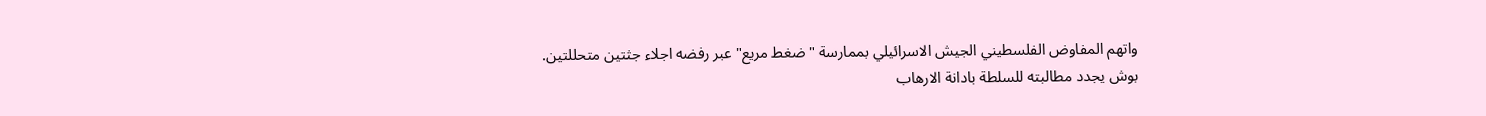واتهم المفاوض الفلسطيني الجيش الاسرائيلي بممارسة " ضغط مريع" عبر رفضه اجلاء جثتين متحللتين.
بوش يجدد مطالبته للسلطة بادانة الارهاب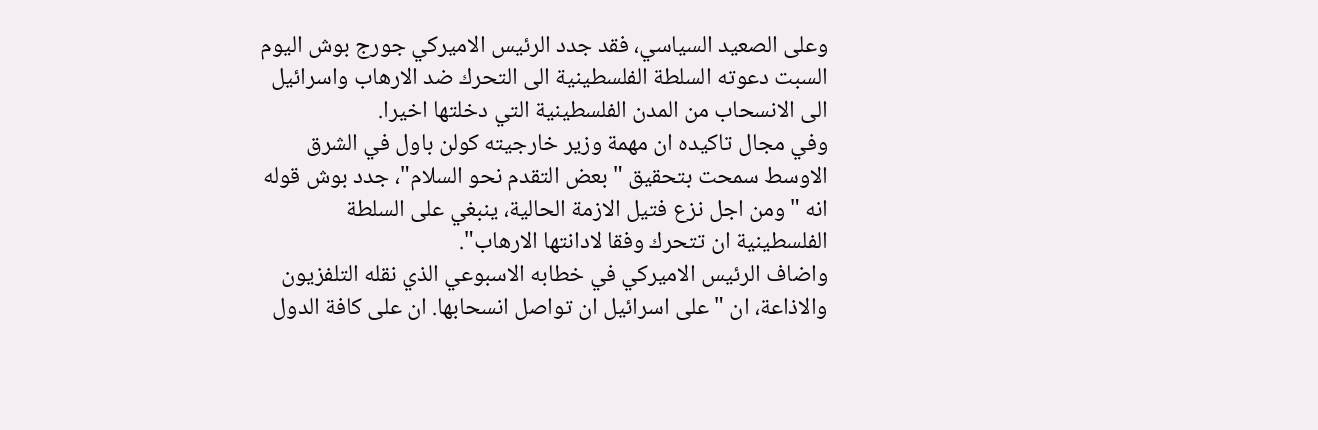وعلى الصعيد السياسي، فقد جدد الرئيس الاميركي جورج بوش اليوم السبت دعوته السلطة الفلسطينية الى التحرك ضد الارهاب واسرائيل الى الانسحاب من المدن الفلسطينية التي دخلتها اخيرا.
وفي مجال تاكيده ان مهمة وزير خارجيته كولن باول في الشرق الاوسط سمحت بتحقيق "بعض التقدم نحو السلام"، جدد بوش قوله انه "ومن اجل نزع فتيل الازمة الحالية، ينبغي على السلطة الفلسطينية ان تتحرك وفقا لادانتها الارهاب".
واضاف الرئيس الاميركي في خطابه الاسبوعي الذي نقله التلفزيون والاذاعة، ان "على اسرائيل ان تواصل انسحابها. ان على كافة الدول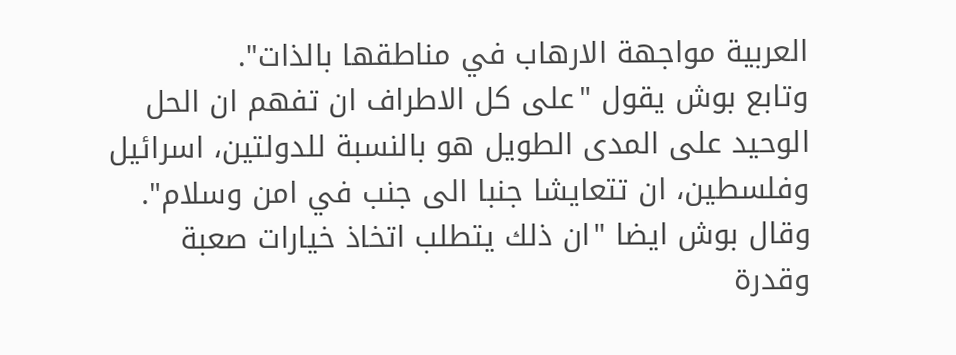العربية مواجهة الارهاب في مناطقها بالذات".
وتابع بوش يقول "على كل الاطراف ان تفهم ان الحل الوحيد على المدى الطويل هو بالنسبة للدولتين، اسرائيل وفلسطين، ان تتعايشا جنبا الى جنب في امن وسلام".
وقال بوش ايضا "ان ذلك يتطلب اتخاذ خيارات صعبة وقدرة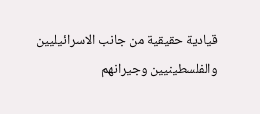قيادية حقيقية من جانب الاسرائيليين والفلسطينيين وجيرانهم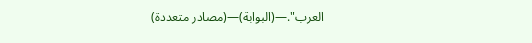العرب".—(البوابة)—(مصادر متعددة)